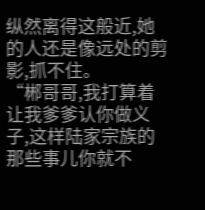纵然离得这般近,她的人还是像远处的剪影,抓不住。
“郴哥哥,我打算着让我爹爹认你做义子,这样陆家宗族的那些事儿你就不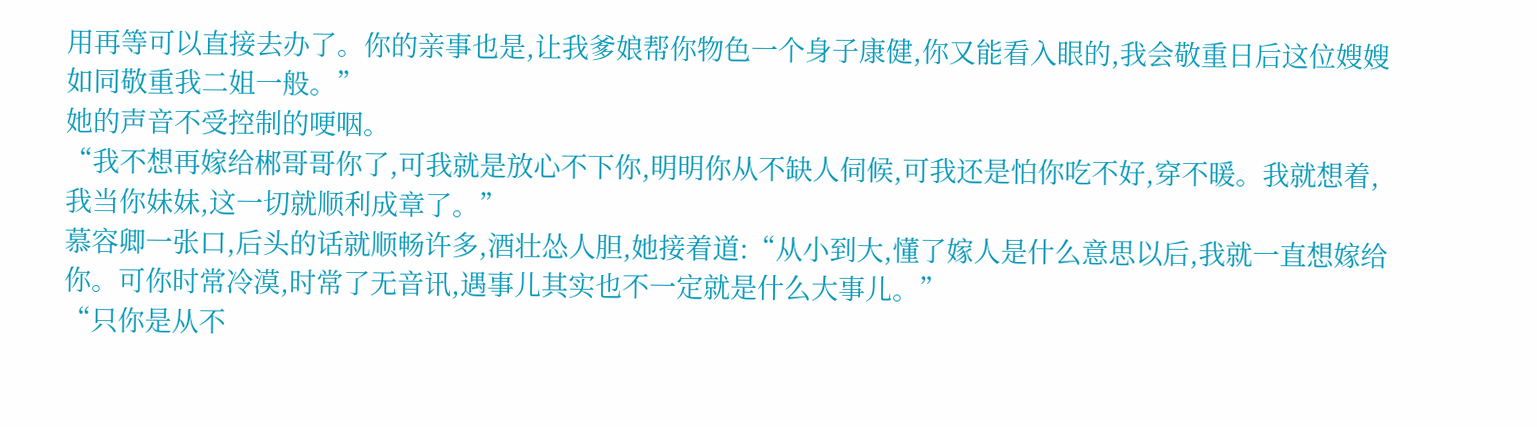用再等可以直接去办了。你的亲事也是,让我爹娘帮你物色一个身子康健,你又能看入眼的,我会敬重日后这位嫂嫂如同敬重我二姐一般。”
她的声音不受控制的哽咽。
“我不想再嫁给郴哥哥你了,可我就是放心不下你,明明你从不缺人伺候,可我还是怕你吃不好,穿不暖。我就想着,我当你妹妹,这一切就顺利成章了。”
慕容卿一张口,后头的话就顺畅许多,酒壮怂人胆,她接着道:“从小到大,懂了嫁人是什么意思以后,我就一直想嫁给你。可你时常冷漠,时常了无音讯,遇事儿其实也不一定就是什么大事儿。”
“只你是从不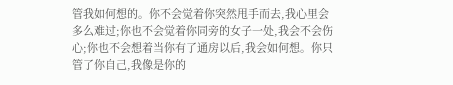管我如何想的。你不会觉着你突然甩手而去,我心里会多么难过;你也不会觉着你同旁的女子一处,我会不会伤心;你也不会想着当你有了通房以后,我会如何想。你只管了你自己,我像是你的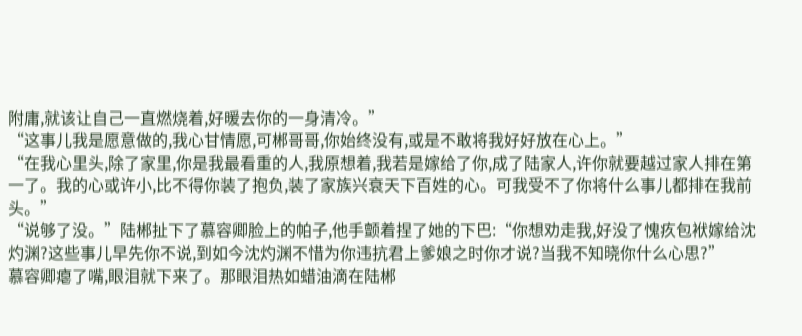附庸,就该让自己一直燃烧着,好暖去你的一身清冷。”
“这事儿我是愿意做的,我心甘情愿,可郴哥哥,你始终没有,或是不敢将我好好放在心上。”
“在我心里头,除了家里,你是我最看重的人,我原想着,我若是嫁给了你,成了陆家人,许你就要越过家人排在第一了。我的心或许小,比不得你装了抱负,装了家族兴衰天下百姓的心。可我受不了你将什么事儿都排在我前头。”
“说够了没。”陆郴扯下了慕容卿脸上的帕子,他手颤着捏了她的下巴:“你想劝走我,好没了愧疚包袱嫁给沈灼渊?这些事儿早先你不说,到如今沈灼渊不惜为你违抗君上爹娘之时你才说?当我不知晓你什么心思?”
慕容卿瘪了嘴,眼泪就下来了。那眼泪热如蜡油滴在陆郴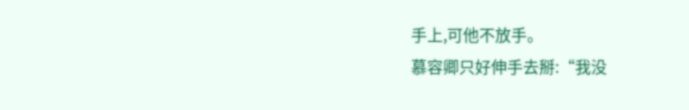手上,可他不放手。
慕容卿只好伸手去掰:“我没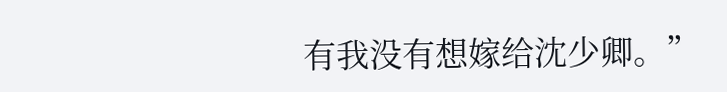有我没有想嫁给沈少卿。”